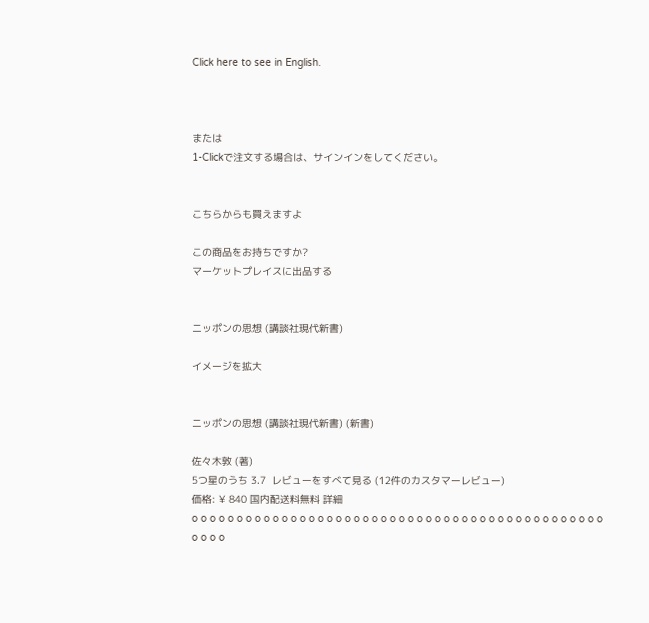Click here to see in English.



または
1-Clickで注文する場合は、サインインをしてください。


こちらからも買えますよ

この商品をお持ちですか?
マーケットプレイスに出品する


ニッポンの思想 (講談社現代新書)

イメージを拡大


ニッポンの思想 (講談社現代新書) (新書)

佐々木敦 (著)
5つ星のうち 3.7  レビューをすべて見る (12件のカスタマーレビュー)
価格: ¥ 840 国内配送料無料 詳細
o o o o o o o o o o o o o o o o o o o o o o o o o o o o o o o o o o o o o o o o o o o o o o o o o o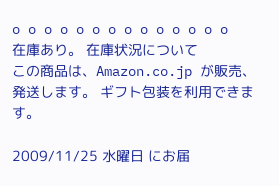o o o o o o o o o o o o o o
在庫あり。 在庫状況について
この商品は、Amazon.co.jp が販売、発送します。 ギフト包装を利用できます。

2009/11/25 水曜日 にお届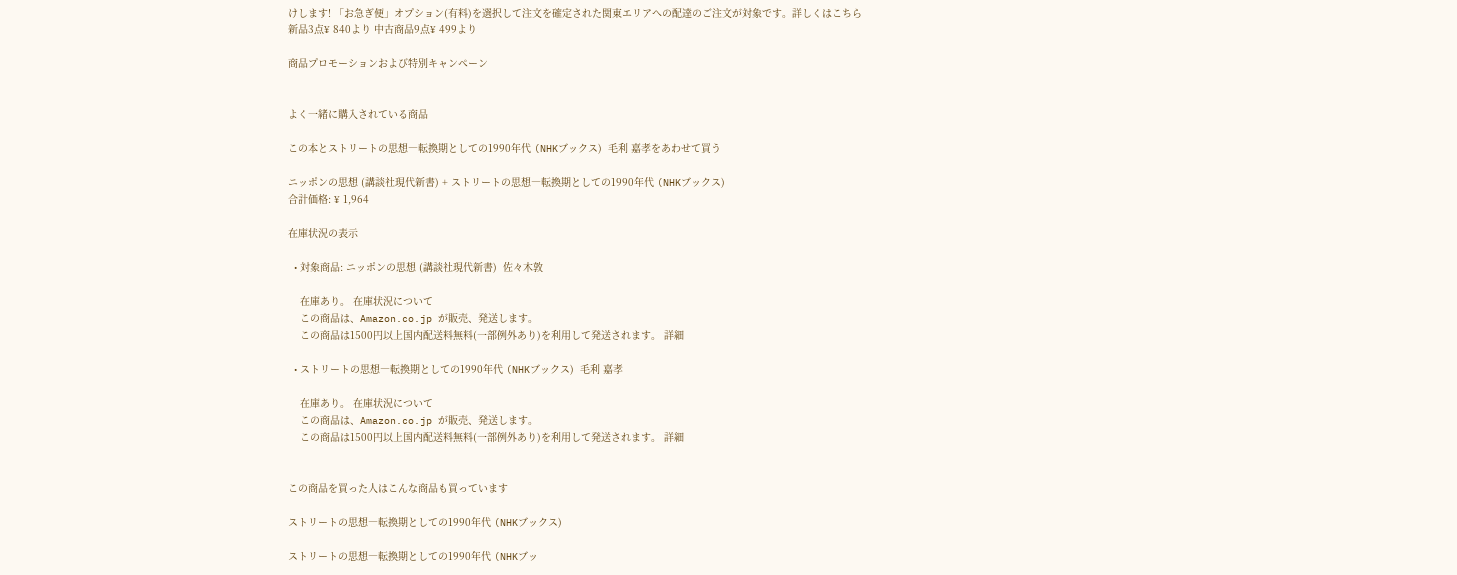けします! 「お急ぎ便」オプション(有料)を選択して注文を確定された関東エリアへの配達のご注文が対象です。詳しくはこちら
新品3点¥ 840より 中古商品9点¥ 499より

商品プロモーションおよび特別キャンペーン


よく一緒に購入されている商品

この本とストリートの思想―転換期としての1990年代 (NHKブックス)  毛利 嘉孝をあわせて買う

ニッポンの思想 (講談社現代新書) + ストリートの思想―転換期としての1990年代 (NHKブックス)
合計価格: ¥ 1,964

在庫状況の表示

  • 対象商品: ニッポンの思想 (講談社現代新書)  佐々木敦

    在庫あり。 在庫状況について
    この商品は、Amazon.co.jp が販売、発送します。
    この商品は1500円以上国内配送料無料(一部例外あり)を利用して発送されます。 詳細

  • ストリートの思想―転換期としての1990年代 (NHKブックス)  毛利 嘉孝

    在庫あり。 在庫状況について
    この商品は、Amazon.co.jp が販売、発送します。
    この商品は1500円以上国内配送料無料(一部例外あり)を利用して発送されます。 詳細


この商品を買った人はこんな商品も買っています

ストリートの思想―転換期としての1990年代 (NHKブックス)

ストリートの思想―転換期としての1990年代 (NHKブッ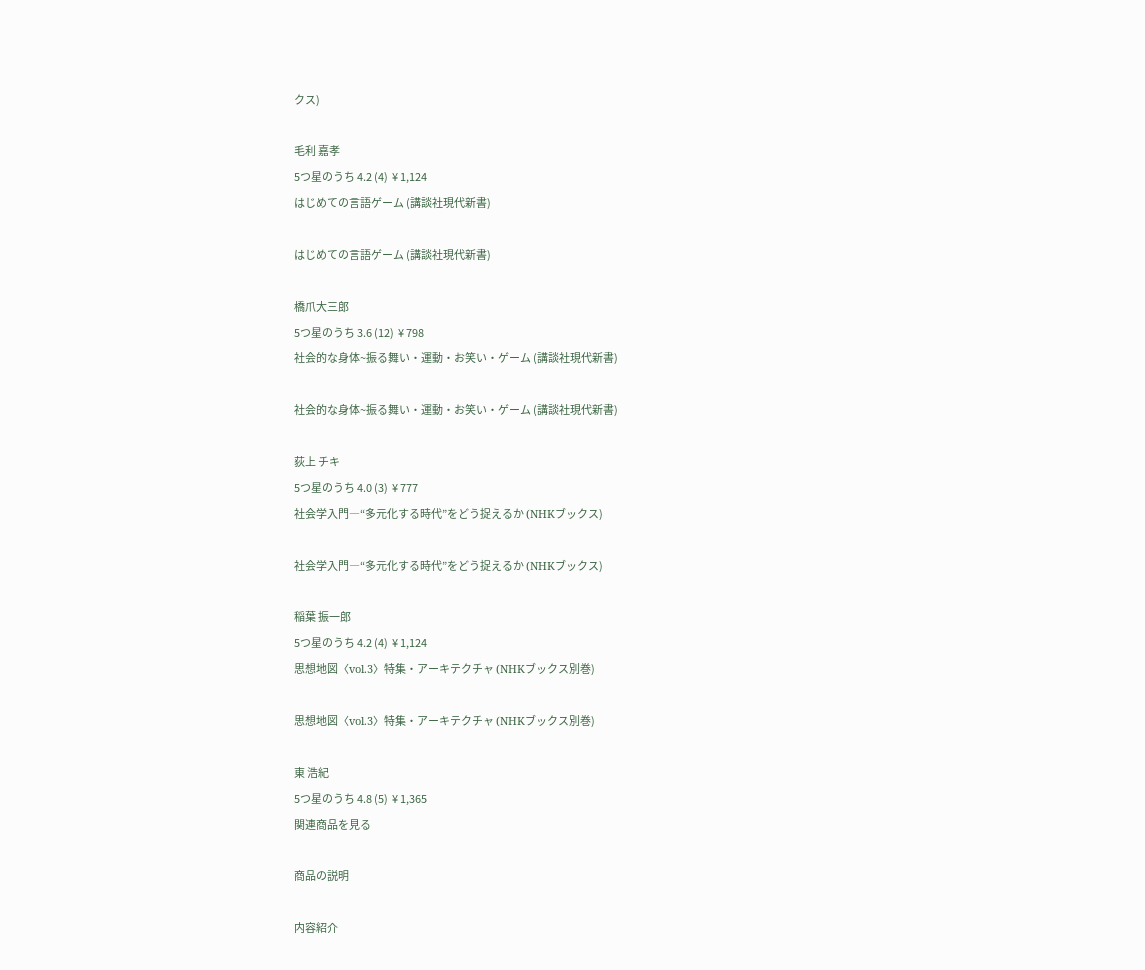クス)

毛利 嘉孝
5つ星のうち 4.2 (4)  ¥ 1,124
はじめての言語ゲーム (講談社現代新書)

はじめての言語ゲーム (講談社現代新書)

橋爪大三郎
5つ星のうち 3.6 (12)  ¥ 798
社会的な身体~振る舞い・運動・お笑い・ゲーム (講談社現代新書)

社会的な身体~振る舞い・運動・お笑い・ゲーム (講談社現代新書)

荻上 チキ
5つ星のうち 4.0 (3)  ¥ 777
社会学入門―“多元化する時代”をどう捉えるか (NHKブックス)

社会学入門―“多元化する時代”をどう捉えるか (NHKブックス)

稲葉 振一郎
5つ星のうち 4.2 (4)  ¥ 1,124
思想地図〈vol.3〉特集・アーキテクチャ (NHKブックス別巻)

思想地図〈vol.3〉特集・アーキテクチャ (NHKブックス別巻)

東 浩紀
5つ星のうち 4.8 (5)  ¥ 1,365
関連商品を見る

商品の説明

内容紹介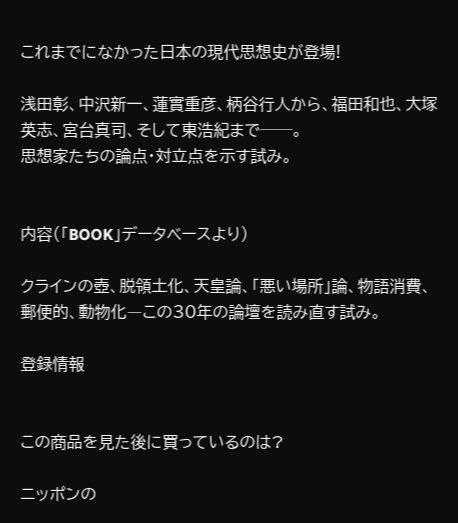これまでになかった日本の現代思想史が登場!

浅田彰、中沢新一、蓮實重彦、柄谷行人から、福田和也、大塚英志、宮台真司、そして東浩紀まで──。
思想家たちの論点・対立点を示す試み。


内容(「BOOK」データベースより)

クラインの壺、脱領土化、天皇論、「悪い場所」論、物語消費、郵便的、動物化―この30年の論壇を読み直す試み。

登録情報


この商品を見た後に買っているのは?

ニッポンの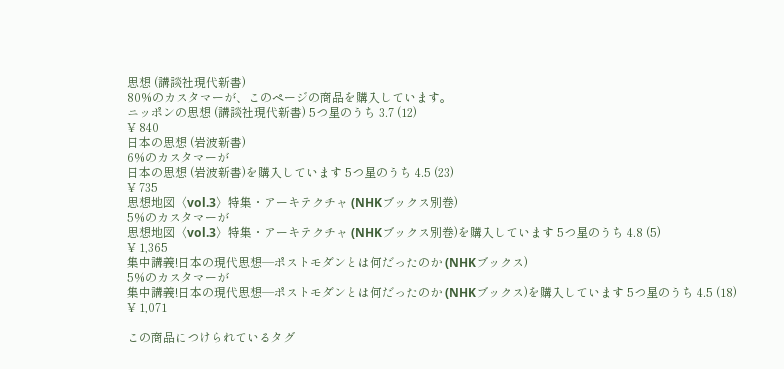思想 (講談社現代新書)
80%のカスタマーが、このページの商品を購入しています。
ニッポンの思想 (講談社現代新書) 5つ星のうち 3.7 (12)
¥ 840
日本の思想 (岩波新書)
6%のカスタマーが
日本の思想 (岩波新書)を購入しています 5つ星のうち 4.5 (23)
¥ 735
思想地図〈vol.3〉特集・アーキテクチャ (NHKブックス別巻)
5%のカスタマーが
思想地図〈vol.3〉特集・アーキテクチャ (NHKブックス別巻)を購入しています 5つ星のうち 4.8 (5)
¥ 1,365
集中講義!日本の現代思想―ポストモダンとは何だったのか (NHKブックス)
5%のカスタマーが
集中講義!日本の現代思想―ポストモダンとは何だったのか (NHKブックス)を購入しています 5つ星のうち 4.5 (18)
¥ 1,071

この商品につけられているタグ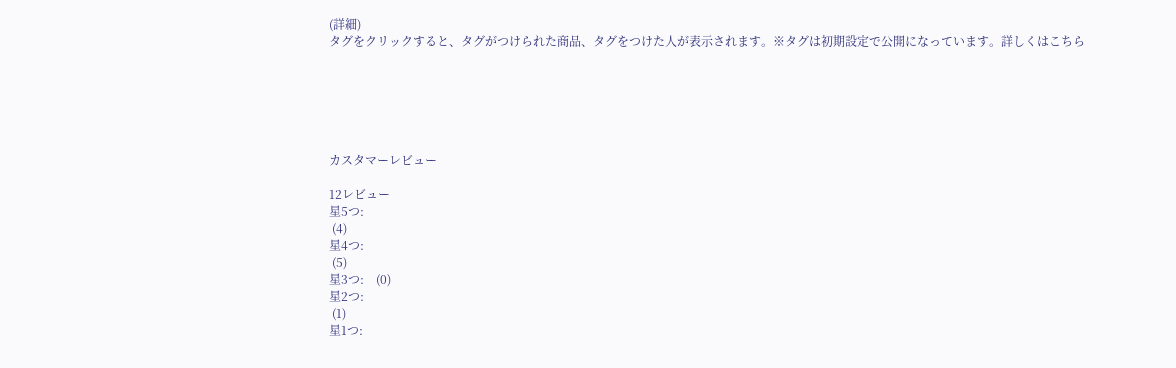(詳細)
タグをクリックすると、タグがつけられた商品、タグをつけた人が表示されます。※タグは初期設定で公開になっています。詳しくはこちら






カスタマーレビュー

12レビュー
星5つ:
 (4)
星4つ:
 (5)
星3つ:    (0)
星2つ:
 (1)
星1つ: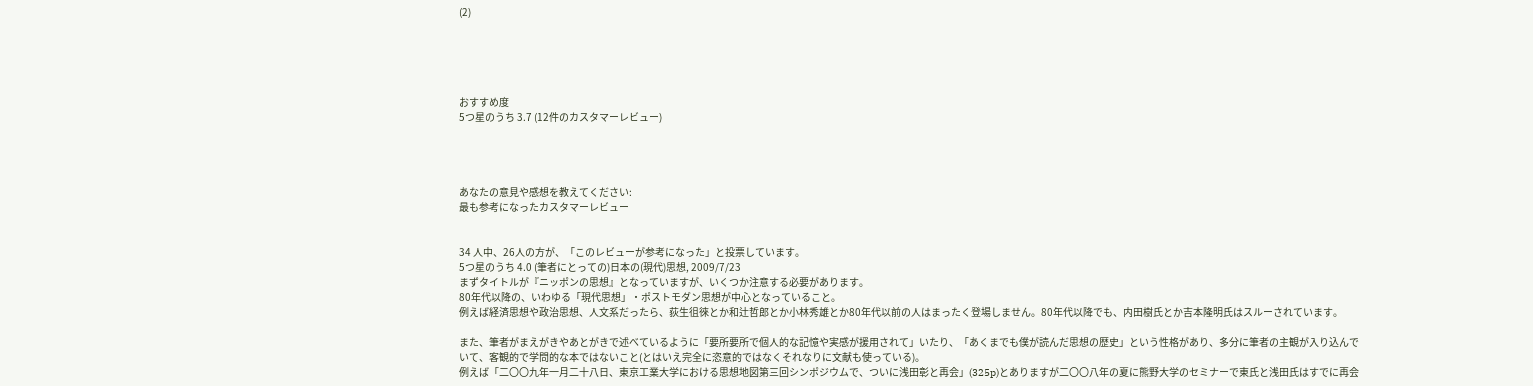(2)





おすすめ度
5つ星のうち 3.7 (12件のカスタマーレビュー)




あなたの意見や感想を教えてください:
最も参考になったカスタマーレビュー


34 人中、26人の方が、「このレビューが参考になった」と投票しています。
5つ星のうち 4.0 (筆者にとっての)日本の(現代)思想, 2009/7/23
まずタイトルが『ニッポンの思想』となっていますが、いくつか注意する必要があります。
80年代以降の、いわゆる「現代思想」・ポストモダン思想が中心となっていること。
例えば経済思想や政治思想、人文系だったら、荻生徂徠とか和辻哲郎とか小林秀雄とか80年代以前の人はまったく登場しません。80年代以降でも、内田樹氏とか吉本隆明氏はスルーされています。

また、筆者がまえがきやあとがきで述べているように「要所要所で個人的な記憶や実感が援用されて」いたり、「あくまでも僕が読んだ思想の歴史」という性格があり、多分に筆者の主観が入り込んでいて、客観的で学問的な本ではないこと(とはいえ完全に恣意的ではなくそれなりに文献も使っている)。
例えば「二〇〇九年一月二十八日、東京工業大学における思想地図第三回シンポジウムで、ついに浅田彰と再会」(325p)とありますが二〇〇八年の夏に熊野大学のセミナーで東氏と浅田氏はすでに再会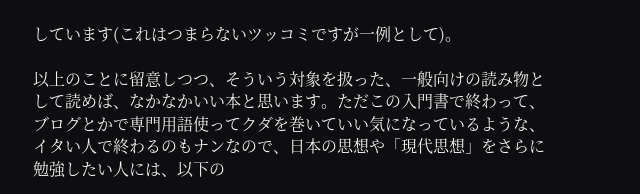しています(これはつまらないツッコミですが一例として)。

以上のことに留意しつつ、そういう対象を扱った、一般向けの読み物として読めば、なかなかいい本と思います。ただこの入門書で終わって、ブログとかで専門用語使ってクダを巻いていい気になっているような、イタい人で終わるのもナンなので、日本の思想や「現代思想」をさらに勉強したい人には、以下の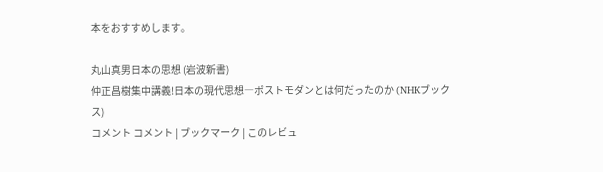本をおすすめします。

丸山真男日本の思想 (岩波新書)
仲正昌樹集中講義!日本の現代思想―ポストモダンとは何だったのか (NHKブックス)
コメント コメント | ブックマーク | このレビュ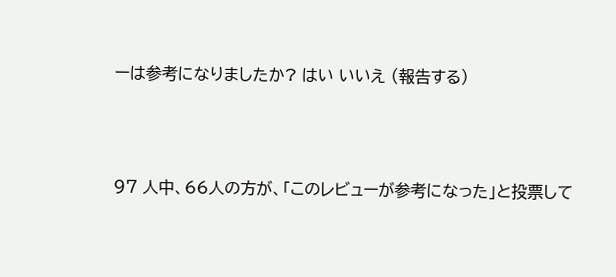ーは参考になりましたか? はい いいえ (報告する)




97 人中、66人の方が、「このレビューが参考になった」と投票して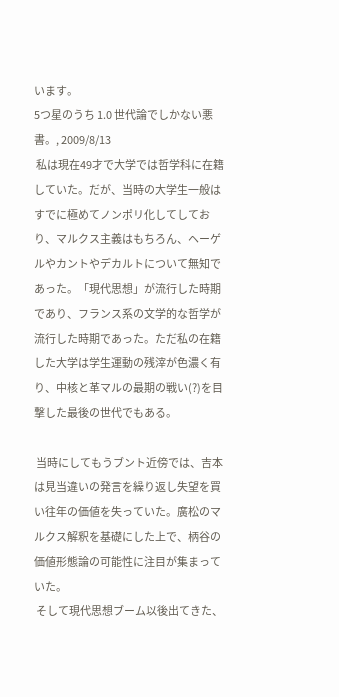います。
5つ星のうち 1.0 世代論でしかない悪書。, 2009/8/13
 私は現在49才で大学では哲学科に在籍していた。だが、当時の大学生一般はすでに極めてノンポリ化してしており、マルクス主義はもちろん、ヘーゲルやカントやデカルトについて無知であった。「現代思想」が流行した時期であり、フランス系の文学的な哲学が流行した時期であった。ただ私の在籍した大学は学生運動の残滓が色濃く有り、中核と革マルの最期の戦い(?)を目撃した最後の世代でもある。

 当時にしてもうブント近傍では、吉本は見当違いの発言を繰り返し失望を買い往年の価値を失っていた。廣松のマルクス解釈を基礎にした上で、柄谷の価値形態論の可能性に注目が集まっていた。
 そして現代思想ブーム以後出てきた、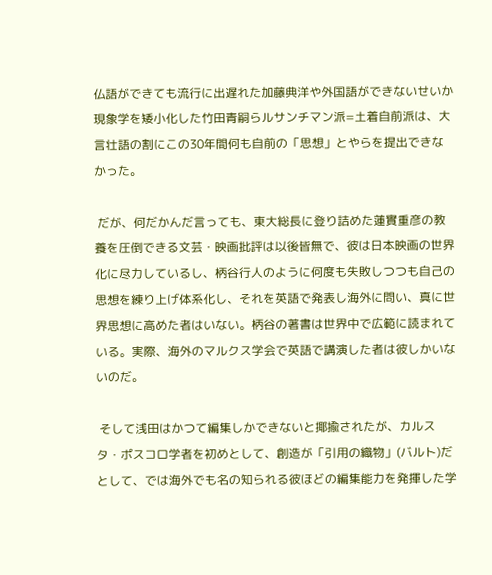仏語ができても流行に出遅れた加藤典洋や外国語ができないせいか現象学を矮小化した竹田青嗣らルサンチマン派=土着自前派は、大言壮語の割にこの30年間何も自前の「思想」とやらを提出できなかった。

 だが、何だかんだ言っても、東大総長に登り詰めた蓮實重彦の教養を圧倒できる文芸・映画批評は以後皆無で、彼は日本映画の世界化に尽力しているし、柄谷行人のように何度も失敗しつつも自己の思想を練り上げ体系化し、それを英語で発表し海外に問い、真に世界思想に高めた者はいない。柄谷の著書は世界中で広範に読まれている。実際、海外のマルクス学会で英語で講演した者は彼しかいないのだ。

 そして浅田はかつて編集しかできないと揶揄されたが、カルスタ・ポスコロ学者を初めとして、創造が「引用の織物」(バルト)だとして、では海外でも名の知られる彼ほどの編集能力を発揮した学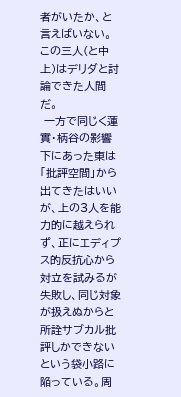者がいたか、と言えばいない。この三人(と中上)はデリダと討論できた人間だ。
 一方で同じく蓮實・柄谷の影響下にあった東は「批評空間」から出てきたはいいが、上の3人を能力的に越えられず、正にエディプス的反抗心から対立を試みるが失敗し、同じ対象が扱えぬからと所詮サブカル批評しかできないという袋小路に陥っている。周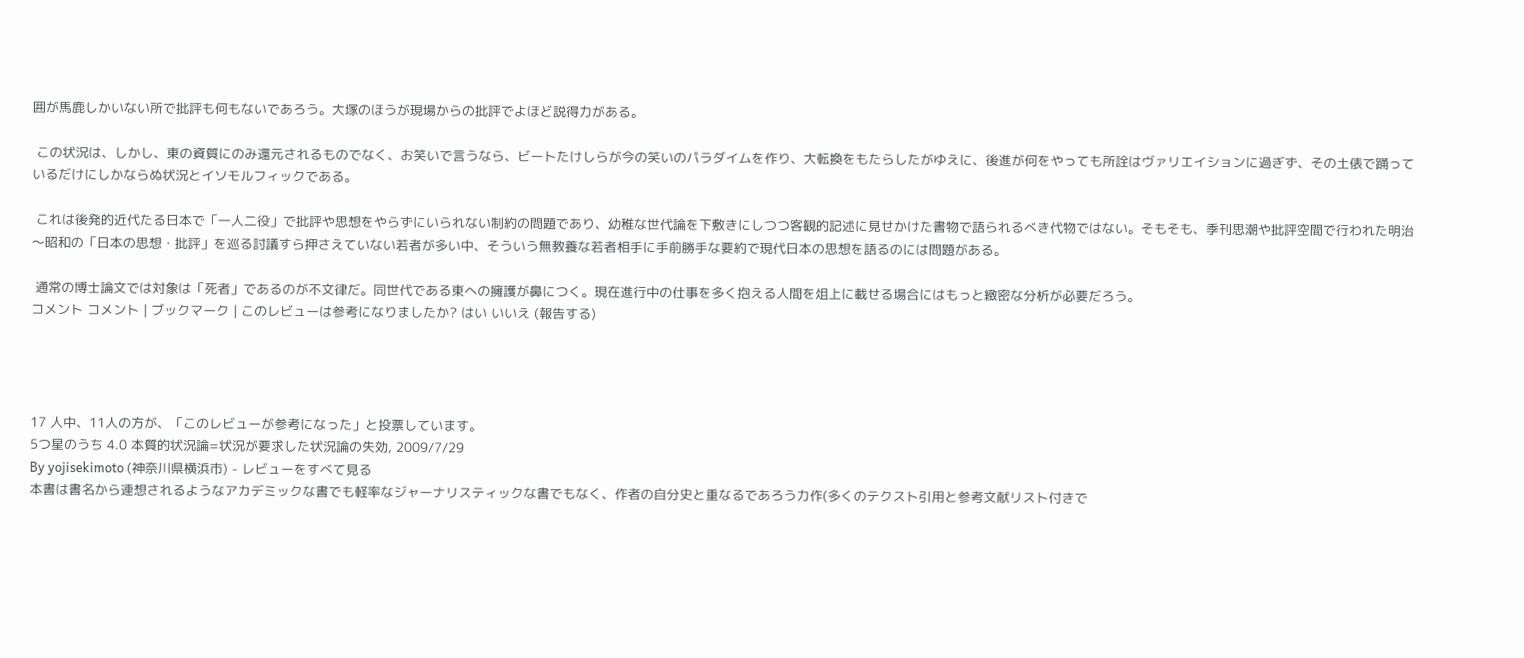囲が馬鹿しかいない所で批評も何もないであろう。大塚のほうが現場からの批評でよほど説得力がある。

 この状況は、しかし、東の資質にのみ還元されるものでなく、お笑いで言うなら、ビートたけしらが今の笑いのパラダイムを作り、大転換をもたらしたがゆえに、後進が何をやっても所詮はヴァリエイションに過ぎず、その土俵で踊っているだけにしかならぬ状況とイソモルフィックである。

 これは後発的近代たる日本で「一人二役」で批評や思想をやらずにいられない制約の問題であり、幼稚な世代論を下敷きにしつつ客観的記述に見せかけた書物で語られるべき代物ではない。そもそも、季刊思潮や批評空間で行われた明治〜昭和の「日本の思想・批評」を巡る討議すら押さえていない若者が多い中、そういう無教養な若者相手に手前勝手な要約で現代日本の思想を語るのには問題がある。

 通常の博士論文では対象は「死者」であるのが不文律だ。同世代である東への擁護が鼻につく。現在進行中の仕事を多く抱える人間を俎上に載せる場合にはもっと緻密な分析が必要だろう。
コメント コメント | ブックマーク | このレビューは参考になりましたか? はい いいえ (報告する)




17 人中、11人の方が、「このレビューが参考になった」と投票しています。
5つ星のうち 4.0 本質的状況論=状況が要求した状況論の失効, 2009/7/29
By yojisekimoto (神奈川県横浜市) - レビューをすべて見る
本書は書名から連想されるようなアカデミックな書でも軽率なジャーナリスティックな書でもなく、作者の自分史と重なるであろう力作(多くのテクスト引用と参考文献リスト付きで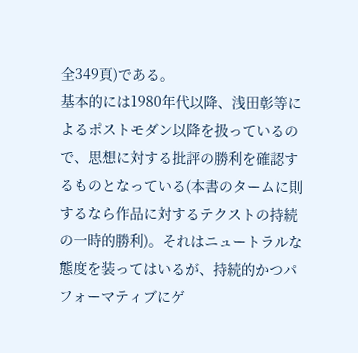全349頁)である。
基本的には1980年代以降、浅田彰等によるポストモダン以降を扱っているので、思想に対する批評の勝利を確認するものとなっている(本書のタームに則するなら作品に対するテクストの持続の一時的勝利)。それはニュートラルな態度を装ってはいるが、持続的かつパフォーマティブにゲ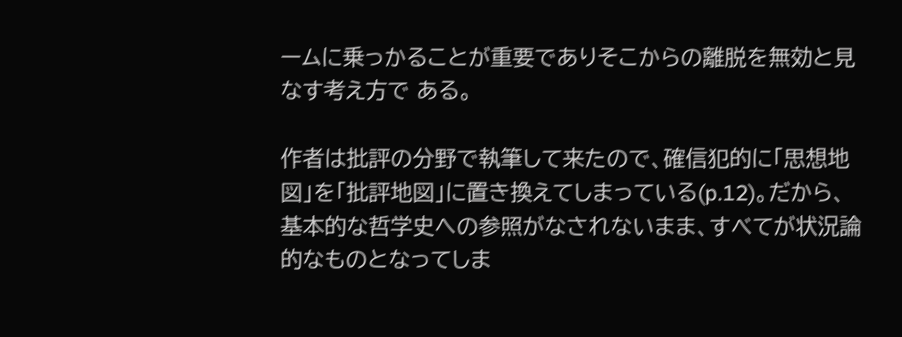ームに乗っかることが重要でありそこからの離脱を無効と見なす考え方で ある。

作者は批評の分野で執筆して来たので、確信犯的に「思想地図」を「批評地図」に置き換えてしまっている(p.12)。だから、基本的な哲学史への参照がなされないまま、すべてが状況論的なものとなってしま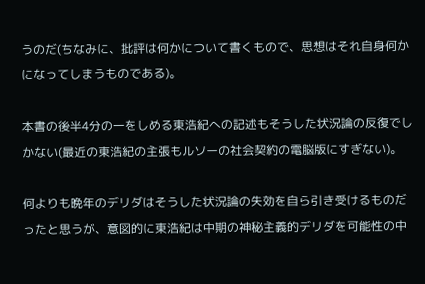うのだ(ちなみに、批評は何かについて書くもので、思想はそれ自身何かになってしまうものである)。

本書の後半4分の一をしめる東浩紀への記述もそうした状況論の反復でしかない(最近の東浩紀の主張もルソーの社会契約の電脳版にすぎない)。

何よりも晩年のデリダはそうした状況論の失効を自ら引き受けるものだったと思うが、意図的に東浩紀は中期の神秘主義的デリダを可能性の中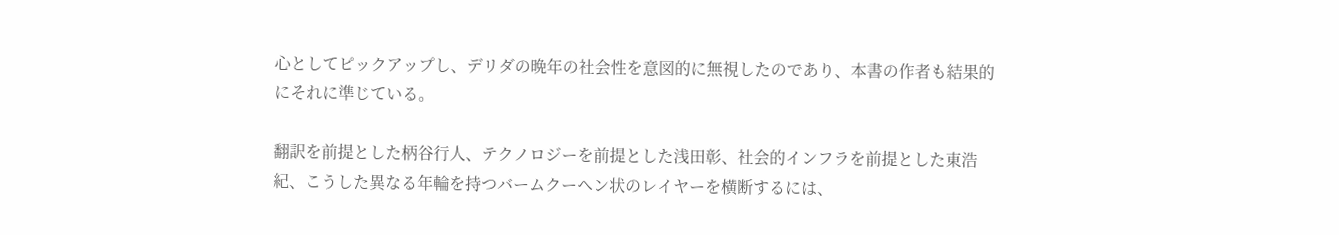心としてピックアップし、デリダの晩年の社会性を意図的に無視したのであり、本書の作者も結果的にそれに準じている。

翻訳を前提とした柄谷行人、テクノロジーを前提とした浅田彰、社会的インフラを前提とした東浩紀、こうした異なる年輪を持つバームクーヘン状のレイヤーを横断するには、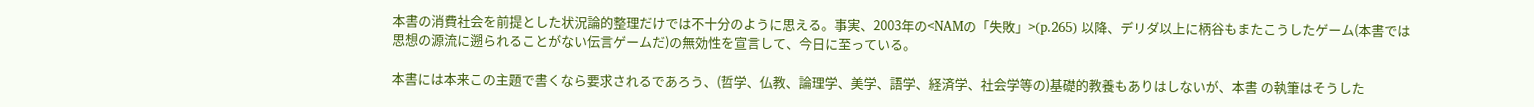本書の消費社会を前提とした状況論的整理だけでは不十分のように思える。事実、2003年の<NAMの「失敗」>(p.265) 以降、デリダ以上に柄谷もまたこうしたゲーム(本書では思想の源流に遡られることがない伝言ゲームだ)の無効性を宣言して、今日に至っている。

本書には本来この主題で書くなら要求されるであろう、(哲学、仏教、論理学、美学、語学、経済学、社会学等の)基礎的教養もありはしないが、本書 の執筆はそうした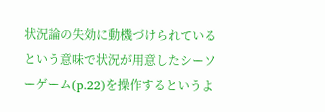状況論の失効に動機づけられているという意味で状況が用意したシーソーゲーム(p.22)を操作するというよ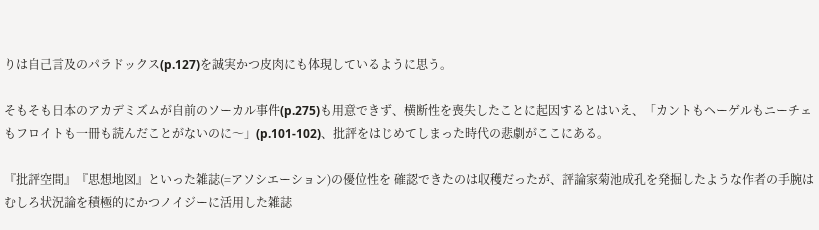りは自己言及のパラドックス(p.127)を誠実かつ皮肉にも体現しているように思う。

そもそも日本のアカデミズムが自前のソーカル事件(p.275)も用意できず、横断性を喪失したことに起因するとはいえ、「カントもヘーゲルもニーチェもフロイトも一冊も読んだことがないのに〜」(p.101-102)、批評をはじめてしまった時代の悲劇がここにある。

『批評空間』『思想地図』といった雑誌(=アソシエーション)の優位性を 確認できたのは収穫だったが、評論家菊池成孔を発掘したような作者の手腕はむしろ状況論を積極的にかつノイジーに活用した雑誌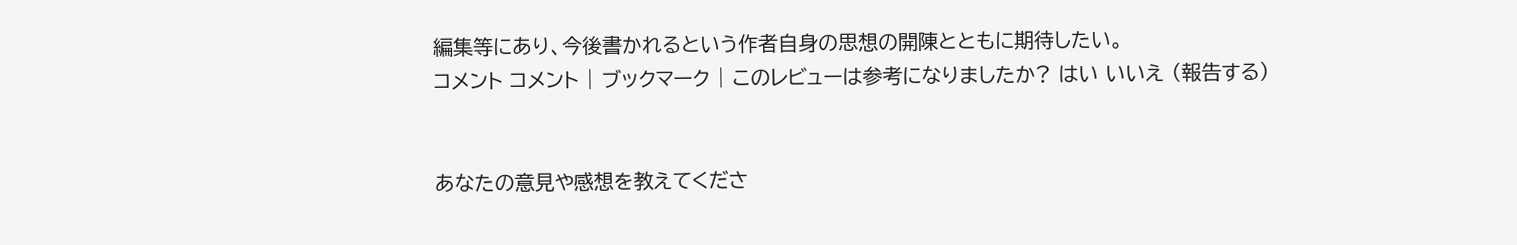編集等にあり、今後書かれるという作者自身の思想の開陳とともに期待したい。
コメント コメント | ブックマーク | このレビューは参考になりましたか? はい いいえ (報告する)


あなたの意見や感想を教えてくださ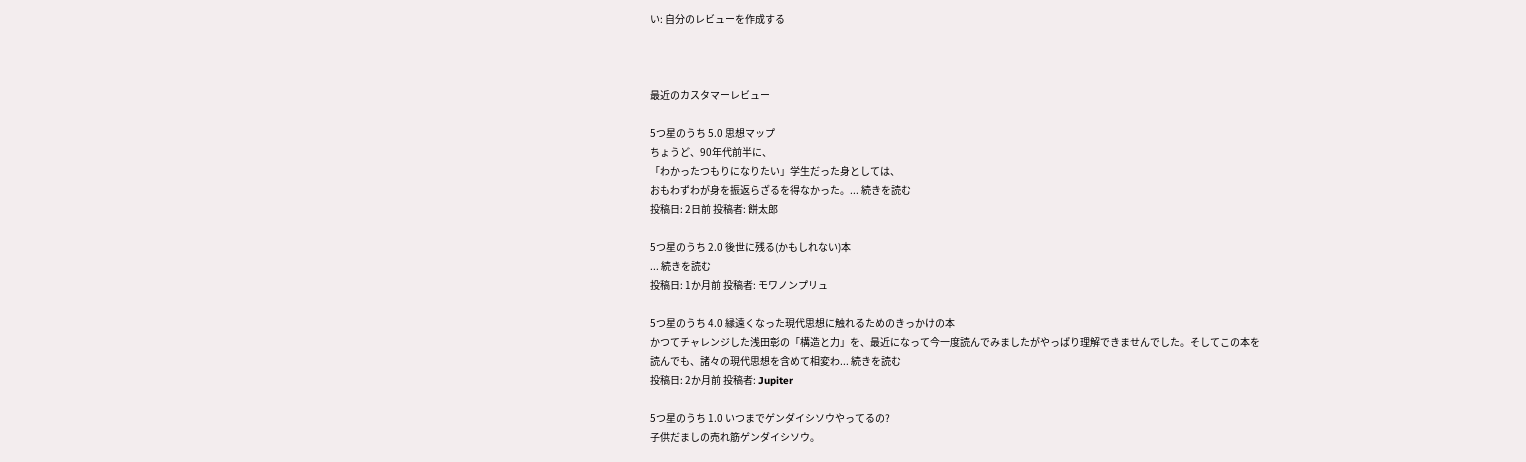い: 自分のレビューを作成する



最近のカスタマーレビュー

5つ星のうち 5.0 思想マップ
ちょうど、90年代前半に、
「わかったつもりになりたい」学生だった身としては、
おもわずわが身を振返らざるを得なかった。... 続きを読む
投稿日: 2日前 投稿者: 餅太郎

5つ星のうち 2.0 後世に残る(かもしれない)本
... 続きを読む
投稿日: 1か月前 投稿者: モワノンプリュ

5つ星のうち 4.0 縁遠くなった現代思想に触れるためのきっかけの本
かつてチャレンジした浅田彰の「構造と力」を、最近になって今一度読んでみましたがやっぱり理解できませんでした。そしてこの本を読んでも、諸々の現代思想を含めて相変わ... 続きを読む
投稿日: 2か月前 投稿者: Jupiter

5つ星のうち 1.0 いつまでゲンダイシソウやってるの?
子供だましの売れ筋ゲンダイシソウ。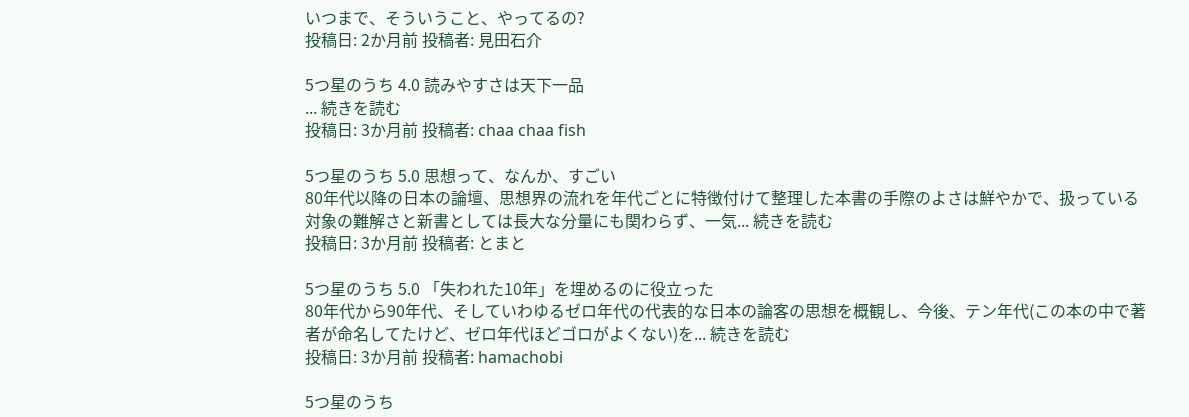いつまで、そういうこと、やってるの?
投稿日: 2か月前 投稿者: 見田石介

5つ星のうち 4.0 読みやすさは天下一品
... 続きを読む
投稿日: 3か月前 投稿者: chaa chaa fish

5つ星のうち 5.0 思想って、なんか、すごい
80年代以降の日本の論壇、思想界の流れを年代ごとに特徴付けて整理した本書の手際のよさは鮮やかで、扱っている対象の難解さと新書としては長大な分量にも関わらず、一気... 続きを読む
投稿日: 3か月前 投稿者: とまと

5つ星のうち 5.0 「失われた10年」を埋めるのに役立った
80年代から90年代、そしていわゆるゼロ年代の代表的な日本の論客の思想を概観し、今後、テン年代(この本の中で著者が命名してたけど、ゼロ年代ほどゴロがよくない)を... 続きを読む
投稿日: 3か月前 投稿者: hamachobi

5つ星のうち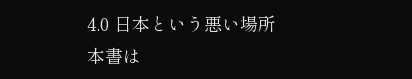4.0 日本という悪い場所
本書は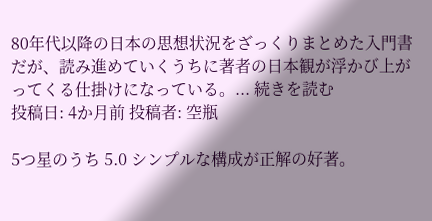80年代以降の日本の思想状況をざっくりまとめた入門書だが、読み進めていくうちに著者の日本観が浮かび上がってくる仕掛けになっている。... 続きを読む
投稿日: 4か月前 投稿者: 空瓶

5つ星のうち 5.0 シンプルな構成が正解の好著。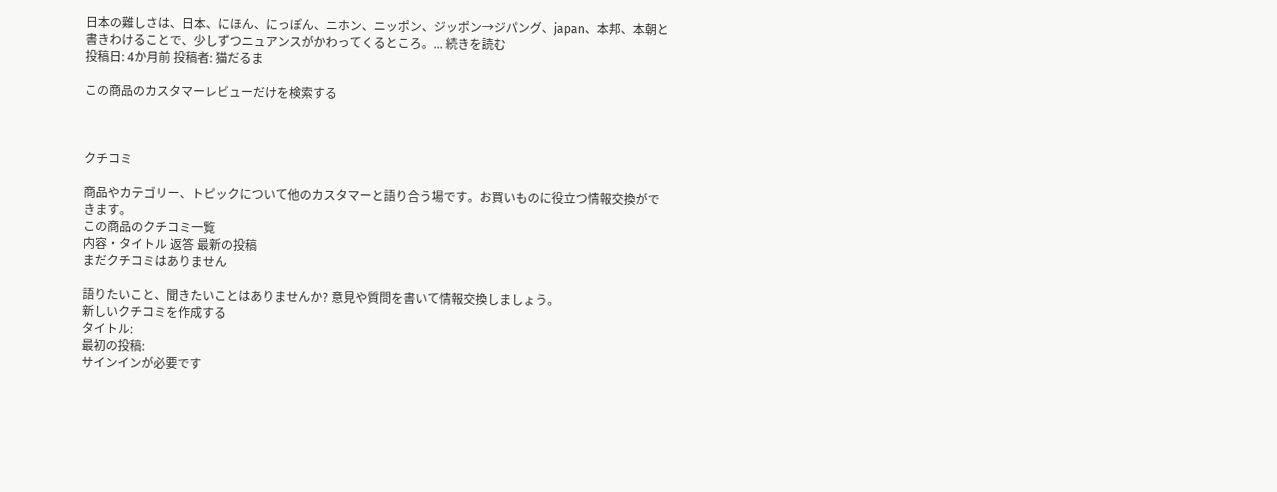日本の難しさは、日本、にほん、にっぽん、ニホン、ニッポン、ジッポン→ジパング、japan、本邦、本朝と書きわけることで、少しずつニュアンスがかわってくるところ。... 続きを読む
投稿日: 4か月前 投稿者: 猫だるま

この商品のカスタマーレビューだけを検索する



クチコミ

商品やカテゴリー、トピックについて他のカスタマーと語り合う場です。お買いものに役立つ情報交換ができます。
この商品のクチコミ一覧
内容・タイトル 返答 最新の投稿
まだクチコミはありません

語りたいこと、聞きたいことはありませんか? 意見や質問を書いて情報交換しましょう。
新しいクチコミを作成する
タイトル:
最初の投稿:
サインインが必要です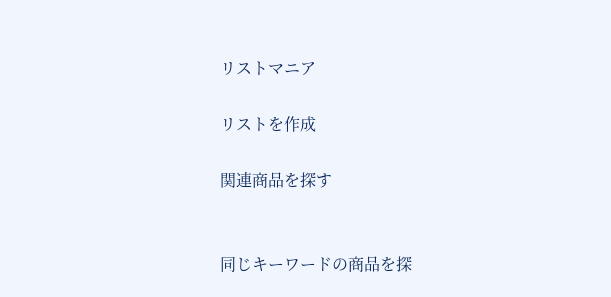リストマニア

リストを作成

関連商品を探す


同じキーワードの商品を探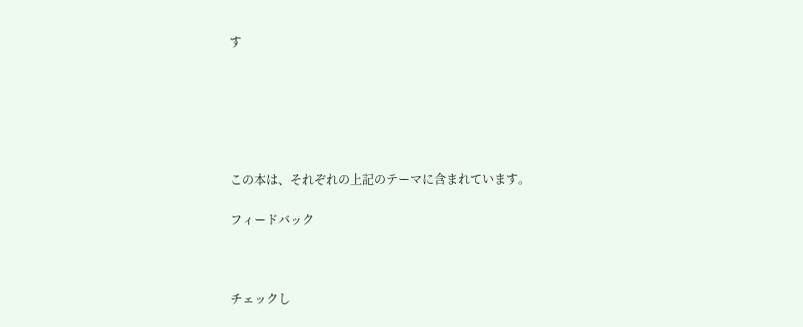す






この本は、それぞれの上記のテーマに含まれています。

フィードバック



チェックし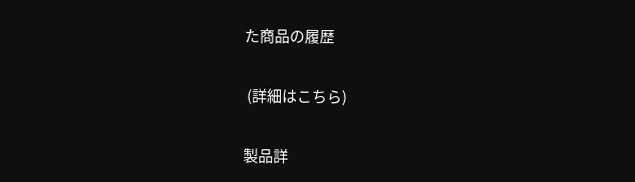た商品の履歴

 (詳細はこちら)

製品詳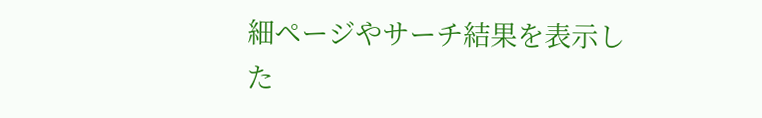細ページやサーチ結果を表示した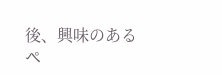後、興味のあるペ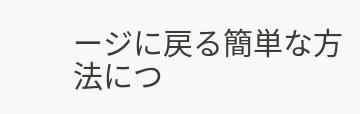ージに戻る簡単な方法につ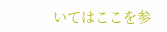いてはここを参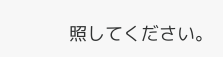照してください。